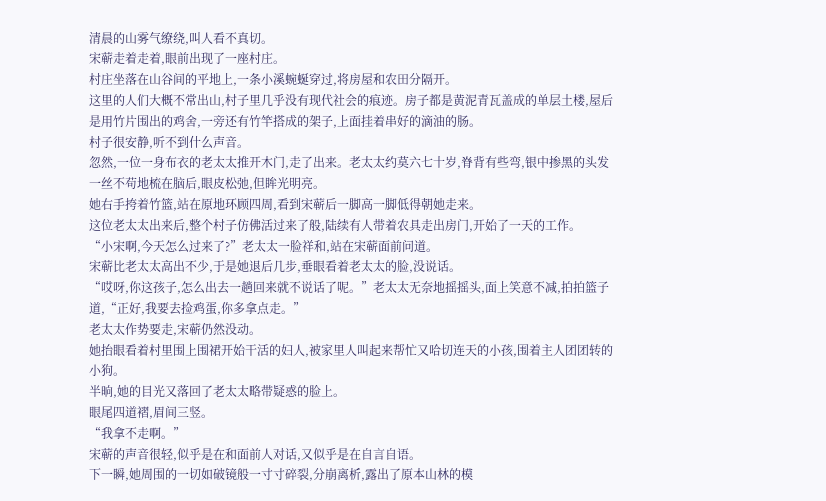清晨的山雾气缭绕,叫人看不真切。
宋蕲走着走着,眼前出现了一座村庄。
村庄坐落在山谷间的平地上,一条小溪蜿蜒穿过,将房屋和农田分隔开。
这里的人们大概不常出山,村子里几乎没有现代社会的痕迹。房子都是黄泥青瓦盖成的单层土楼,屋后是用竹片围出的鸡舍,一旁还有竹竿搭成的架子,上面挂着串好的滴油的肠。
村子很安静,听不到什么声音。
忽然,一位一身布衣的老太太推开木门,走了出来。老太太约莫六七十岁,脊背有些弯,银中掺黑的头发一丝不苟地梳在脑后,眼皮松弛,但眸光明亮。
她右手挎着竹篮,站在原地环顾四周,看到宋蕲后一脚高一脚低得朝她走来。
这位老太太出来后,整个村子仿佛活过来了般,陆续有人带着农具走出房门,开始了一天的工作。
“小宋啊,今天怎么过来了?”老太太一脸祥和,站在宋蕲面前问道。
宋蕲比老太太高出不少,于是她退后几步,垂眼看着老太太的脸,没说话。
“哎呀,你这孩子,怎么出去一趟回来就不说话了呢。”老太太无奈地摇摇头,面上笑意不减,拍拍篮子道,“正好,我要去捡鸡蛋,你多拿点走。”
老太太作势要走,宋蕲仍然没动。
她抬眼看着村里围上围裙开始干活的妇人,被家里人叫起来帮忙又哈切连天的小孩,围着主人团团转的小狗。
半晌,她的目光又落回了老太太略带疑惑的脸上。
眼尾四道褶,眉间三竖。
“我拿不走啊。”
宋蕲的声音很轻,似乎是在和面前人对话,又似乎是在自言自语。
下一瞬,她周围的一切如破镜般一寸寸碎裂,分崩离析,露出了原本山林的模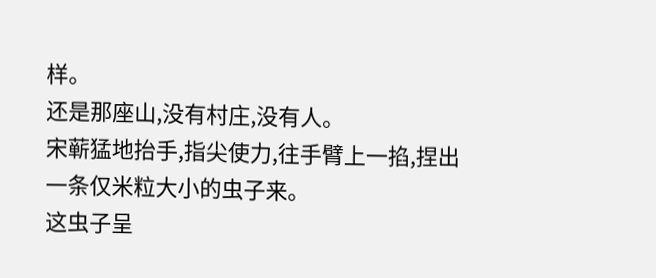样。
还是那座山,没有村庄,没有人。
宋蕲猛地抬手,指尖使力,往手臂上一掐,捏出一条仅米粒大小的虫子来。
这虫子呈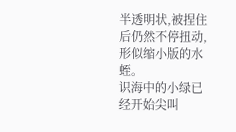半透明状,被捏住后仍然不停扭动,形似缩小版的水蛭。
识海中的小绿已经开始尖叫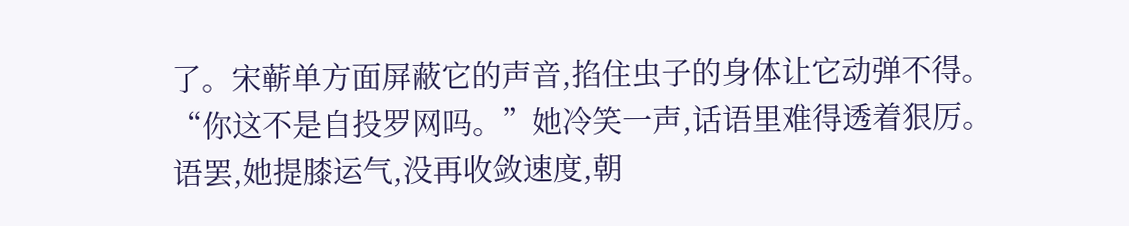了。宋蕲单方面屏蔽它的声音,掐住虫子的身体让它动弹不得。
“你这不是自投罗网吗。”她冷笑一声,话语里难得透着狠厉。
语罢,她提膝运气,没再收敛速度,朝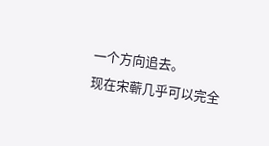一个方向追去。
现在宋蕲几乎可以完全